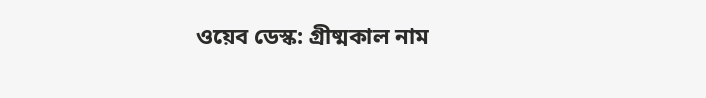ওয়েব ডেস্ক: গ্রীষ্মকাল নাম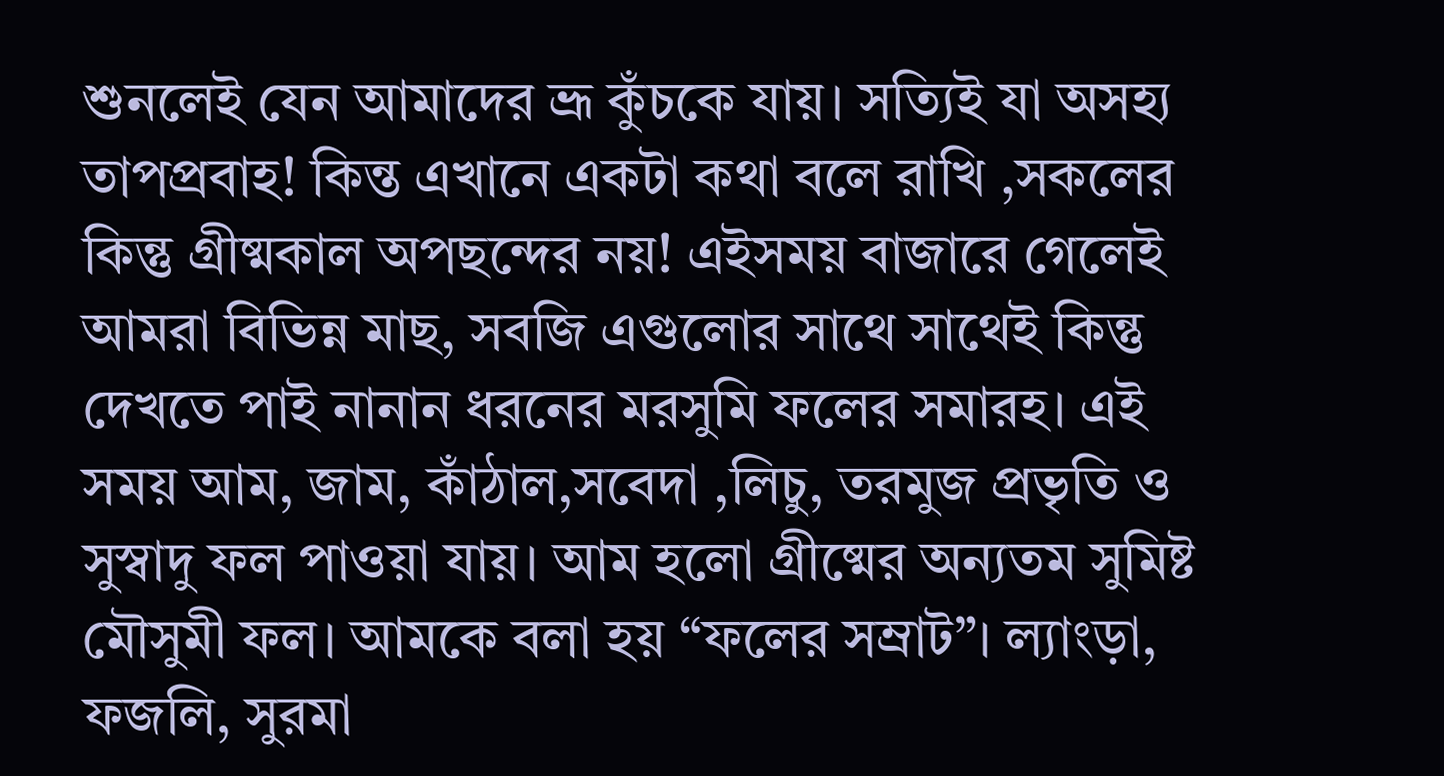শুনলেই যেন আমাদের ভ্রূ কুঁচকে যায়। সত্যিই যা অসহ্য তাপপ্রবাহ! কিন্ত এখানে একটা কথা বলে রাখি ,সকলের কিন্তু গ্রীষ্মকাল অপছন্দের নয়! এইসময় বাজারে গেলেই আমরা বিভিন্ন মাছ, সবজি এগুলোর সাথে সাথেই কিন্তু দেখতে পাই নানান ধরনের মরসুমি ফলের সমারহ। এই সময় আম, জাম, কাঁঠাল,সবেদা ,লিচু, তরমুজ প্রভৃতি ও সুস্বাদু ফল পাওয়া যায়। আম হলো গ্রীষ্মের অন্যতম সুমিষ্ট মৌসুমী ফল। আমকে বলা হয় “ফলের সম্রাট”। ল্যাংড়া, ফজলি, সুরমা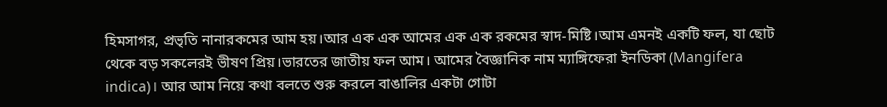হিমসাগর, প্রভৃতি নানারকমের আম হয়।আর এক এক আমের এক এক রকমের স্বাদ-মিষ্টি।আম এমনই একটি ফল, যা ছোট থেকে বড় সকলেরই ভীষণ প্রিয়।ভারতের জাতীয় ফল আম। আমের বৈজ্ঞানিক নাম ম্যাঙ্গিফেরা ইনডিকা (Mangifera indica)। আর আম নিয়ে কথা বলতে শুরু করলে বাঙালির একটা গোটা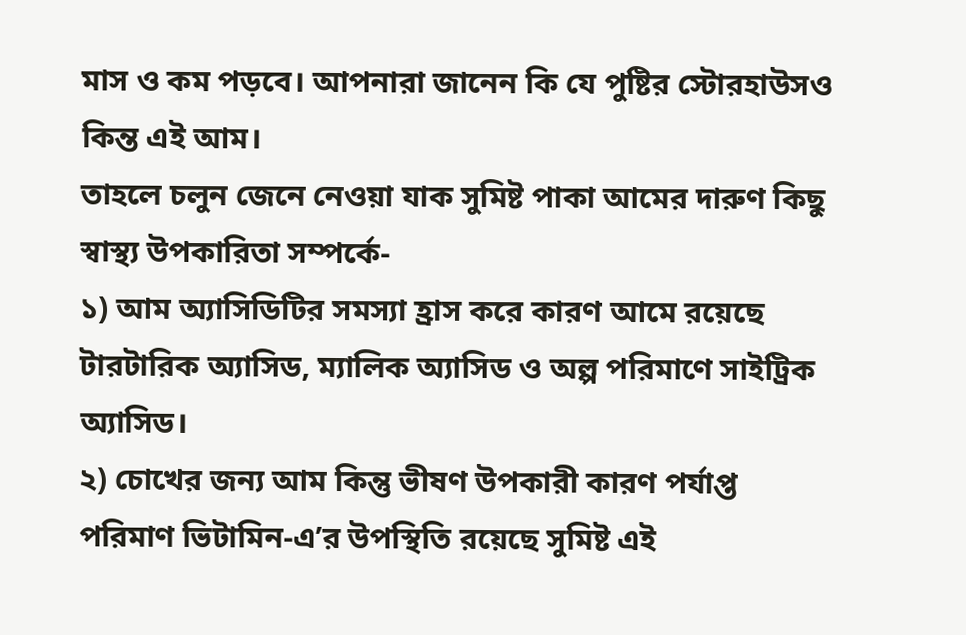মাস ও কম পড়বে। আপনারা জানেন কি যে পুষ্টির স্টোরহাউসও কিন্ত এই আম।
তাহলে চলুন জেনে নেওয়া যাক সুমিষ্ট পাকা আমের দারুণ কিছু স্বাস্থ্য উপকারিতা সম্পর্কে-
১) আম অ্যাসিডিটির সমস্যা হ্রাস করে কারণ আমে রয়েছে টারটারিক অ্যাসিড, ম্যালিক অ্যাসিড ও অল্প পরিমাণে সাইট্রিক অ্যাসিড।
২) চোখের জন্য আম কিন্তু ভীষণ উপকারী কারণ পর্যাপ্ত পরিমাণ ভিটামিন-এ’র উপস্থিতি রয়েছে সুমিষ্ট এই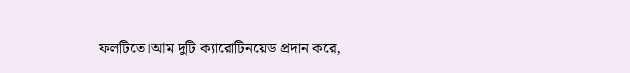ফলটিতে।আম দুটি ক্যারোটিনয়েড প্রদান করে,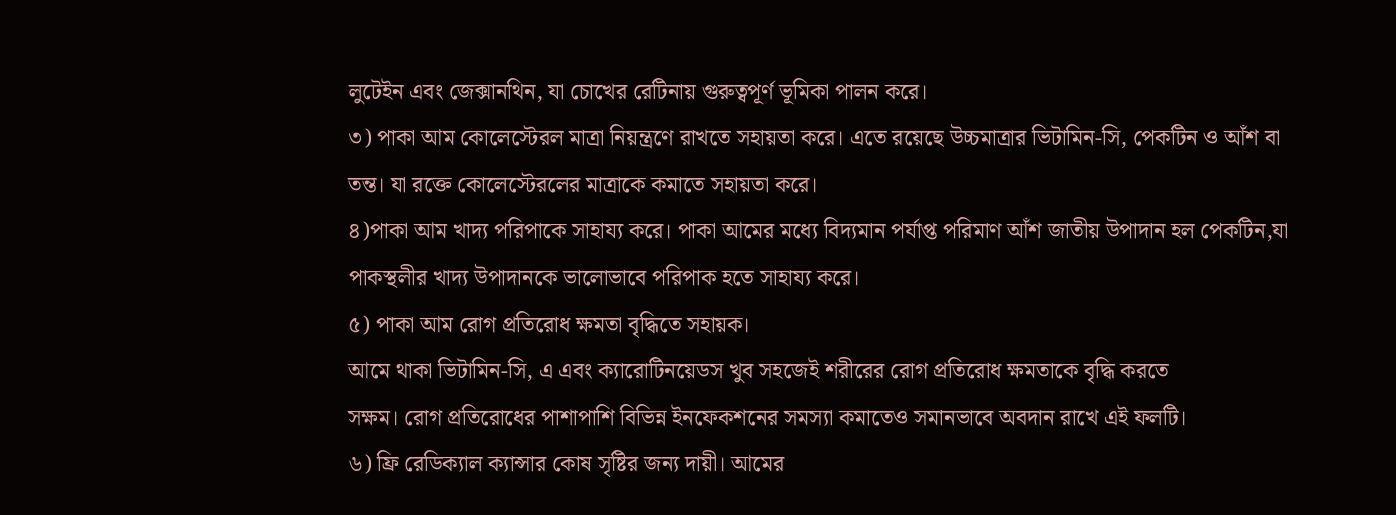লুটেইন এবং জেক্সানথিন, যা চোখের রেটিনায় গুরুত্বপূর্ণ ভূমিকা পালন করে।
৩) পাকা আম কোলেস্টেরল মাত্রা নিয়ন্ত্রণে রাখতে সহায়তা করে। এতে রয়েছে উচ্চমাত্রার ভিটামিন-সি, পেকটিন ও আঁশ বা তন্ত। যা রক্তে কোলেস্টেরলের মাত্রাকে কমাতে সহায়তা করে।
৪)পাকা আম খাদ্য পরিপাকে সাহায্য করে। পাকা আমের মধ্যে বিদ্যমান পর্যাপ্ত পরিমাণ আঁশ জাতীয় উপাদান হল পেকটিন,যা পাকস্থলীর খাদ্য উপাদানকে ভালোভাবে পরিপাক হতে সাহায্য করে।
৫) পাকা আম রোগ প্রতিরোধ ক্ষমতা বৃদ্ধিতে সহায়ক।
আমে থাকা ভিটামিন-সি, এ এবং ক্যারোটিনয়েডস খুব সহজেই শরীরের রোগ প্রতিরোধ ক্ষমতাকে বৃদ্ধি করতে
সক্ষম। রোগ প্রতিরোধের পাশাপাশি বিভিন্ন ইনফেকশনের সমস্যা কমাতেও সমানভাবে অবদান রাখে এই ফলটি।
৬) ফ্রি রেডিক্যাল ক্যান্সার কোষ সৃষ্টির জন্য দায়ী। আমের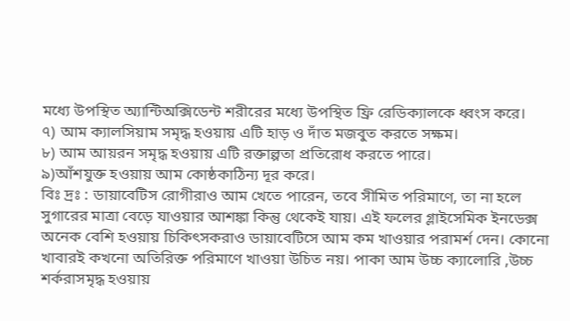মধ্যে উপস্থিত অ্যান্টিঅক্সিডেন্ট শরীরের মধ্যে উপস্থিত ফ্রি রেডিক্যালকে ধ্বংস করে।
৭) আম ক্যালসিয়াম সমৃদ্ধ হওয়ায় এটি হাড় ও দাঁত মজবুত করতে সক্ষম।
৮) আম আয়রন সমৃদ্ধ হওয়ায় এটি রক্তাল্পতা প্রতিরোধ করতে পারে।
৯)আঁশযুক্ত হওয়ায় আম কোষ্ঠকাঠিন্য দূর করে।
বিঃ দ্রঃ : ডায়াবেটিস রোগীরাও আম খেতে পারেন, তবে সীমিত পরিমাণে, তা না হলে সুগারের মাত্রা বেড়ে যাওয়ার আশঙ্কা কিন্তু থেকেই যায়। এই ফলের গ্লাইসেমিক ইনডেক্স অনেক বেশি হওয়ায় চিকিৎসকরাও ডায়াবেটিসে আম কম খাওয়ার পরামর্শ দেন। কোনো খাবারই কখনো অতিরিক্ত পরিমাণে খাওয়া উচিত নয়। পাকা আম উচ্চ ক্যালোরি ,উচ্চ শর্করাসমৃদ্ধ হওয়ায়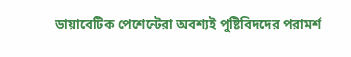ডায়াবেটিক পেশেন্টেরা অবশ্যই পুষ্টিবিদদের পরামর্শ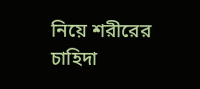নিয়ে শরীরের চাহিদা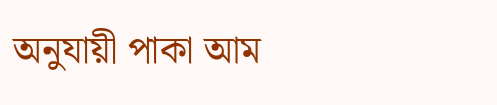অনুযায়ী পাকা আম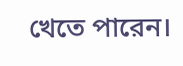খেতে পারেন।